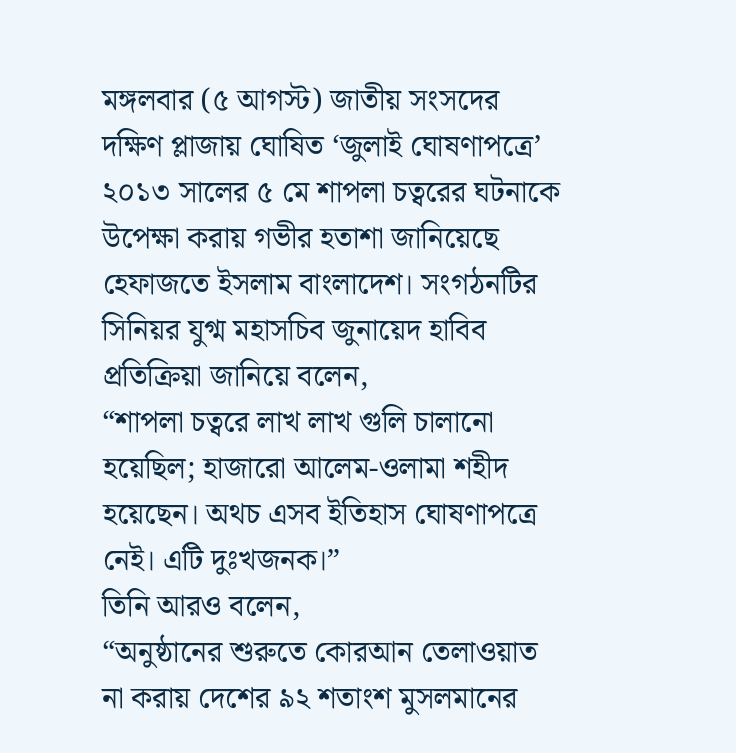মঙ্গলবার (৫ আগস্ট) জাতীয় সংসদের দক্ষিণ প্লাজায় ঘোষিত ‘জুলাই ঘোষণাপত্রে’ ২০১৩ সালের ৫ মে শাপলা চত্বরের ঘটনাকে উপেক্ষা করায় গভীর হতাশা জানিয়েছে হেফাজতে ইসলাম বাংলাদেশ। সংগঠনটির সিনিয়র যুগ্ম মহাসচিব জুনায়েদ হাবিব প্রতিক্রিয়া জানিয়ে বলেন,
“শাপলা চত্বরে লাখ লাখ গুলি চালানো হয়েছিল; হাজারো আলেম-ওলামা শহীদ হয়েছেন। অথচ এসব ইতিহাস ঘোষণাপত্রে নেই। এটি দুঃখজনক।”
তিনি আরও বলেন,
“অনুষ্ঠানের শুরুতে কোরআন তেলাওয়াত না করায় দেশের ৯২ শতাংশ মুসলমানের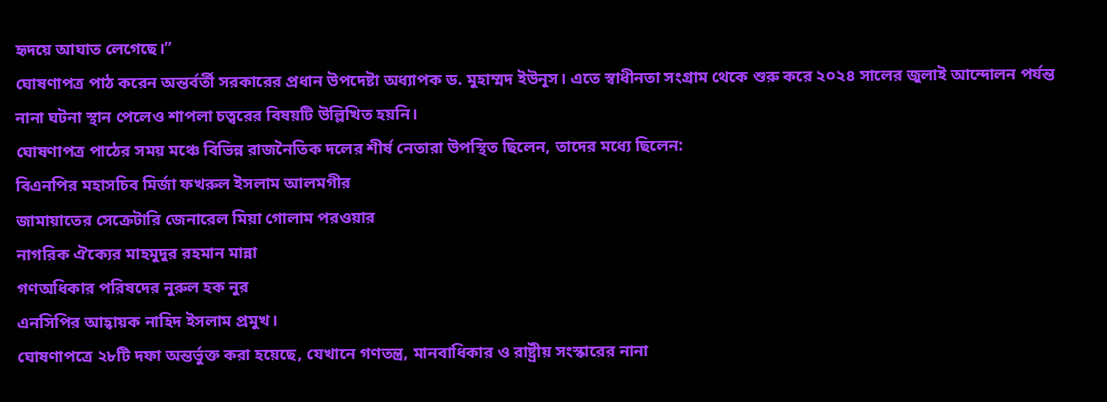হৃদয়ে আঘাত লেগেছে।”
ঘোষণাপত্র পাঠ করেন অন্তর্বর্তী সরকারের প্রধান উপদেষ্টা অধ্যাপক ড. মুহাম্মদ ইউনূস। এতে স্বাধীনতা সংগ্রাম থেকে শুরু করে ২০২৪ সালের জুলাই আন্দোলন পর্যন্ত নানা ঘটনা স্থান পেলেও শাপলা চত্বরের বিষয়টি উল্লিখিত হয়নি।
ঘোষণাপত্র পাঠের সময় মঞ্চে বিভিন্ন রাজনৈতিক দলের শীর্ষ নেতারা উপস্থিত ছিলেন, তাদের মধ্যে ছিলেন:
বিএনপির মহাসচিব মির্জা ফখরুল ইসলাম আলমগীর
জামায়াতের সেক্রেটারি জেনারেল মিয়া গোলাম পরওয়ার
নাগরিক ঐক্যের মাহমুদুর রহমান মান্না
গণঅধিকার পরিষদের নুরুল হক নুর
এনসিপির আহ্বায়ক নাহিদ ইসলাম প্রমুখ।
ঘোষণাপত্রে ২৮টি দফা অন্তর্ভুক্ত করা হয়েছে, যেখানে গণতন্ত্র, মানবাধিকার ও রাষ্ট্রীয় সংস্কারের নানা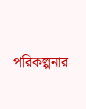পরিকল্পনার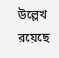উল্লেখ রয়েছে